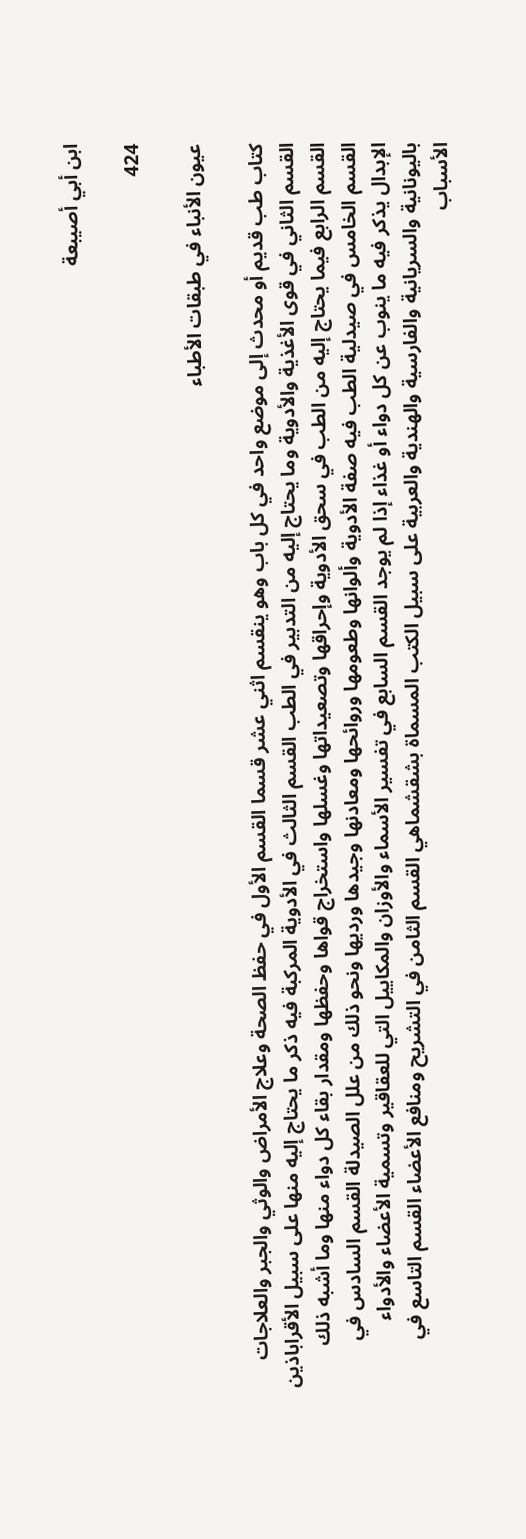ابن أبي أصيبعة

424

عيون الأنباء في طبقات الأطباء

كتاب طب قديم أو محدث إلى موضع واحد في كل باب وهو ينقسم اثني عشر قسما القسم الأول في حفظ الصحة وعلاج الأمراض والوثي والجبر والعلاجات القسم الثاني في قوى الأغذية والأدوية وما يحتاج إليه من التدبير في الطب القسم الثالث في الأدوية المركبة فيه ذكر ما يحتاج إليه منها على سبيل الأقراباذين القسم الرابع فيما يحتاج إليه من الطب في سحق الأدوية وإحراقها وتصعيداتها وغسلها واستخراج قواها وحفظها ومقدار بقاء كل دواء منها وما أشبه ذلك القسم الخامس في صيدلية الطب فيه صفة الأدوية وألوانها وطعومها وروائحها ومعادنها وجيدها ورديها ونحو ذلك من علل الصيدلة القسم السادس في الإبدال يذكر فيه ما ينوب عن كل دواء أو غذاء إذا لم يوجد القسم السابع في تفسير الأسماء والأوزان والمكاييل التي للعقاقير وتسمية الأعضاء والأدواء باليونانية والسريانية والفارسية والهندية والعربية على سبيل الكتب المسماة بشقشماهي القسم الثامن في التشريح ومنافع الأعضاء القسم التاسع في الأسباب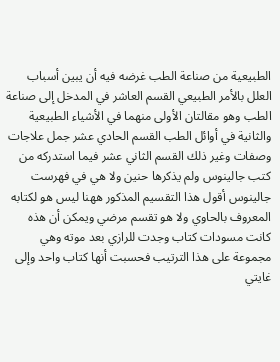الطبيعية من صناعة الطب غرضه فيه أن يبين أسباب العلل بالأمر الطبيعي القسم العاشر في المدخل إلى صناعة الطب وهو مقالتان الأولى منهما في الأشياء الطبيعية والثانية في أوائل الطب القسم الحادي عشر جمل علاجات وصفات وغير ذلك القسم الثاني عشر فيما استدركه من كتب جالينوس ولم يذكرها حنين ولا هي في فهرست جالينوس أقول هذا التقسيم المذكور ههنا ليس هو لكتابه المعروف بالحاوي ولا هو تقسم مرضي ويمكن أن هذه كانت مسودات كتاب وجدت للرازي بعد موته وهي مجموعة على هذا الترتيب فحسبت أنها كتاب واحد وإلى غايتي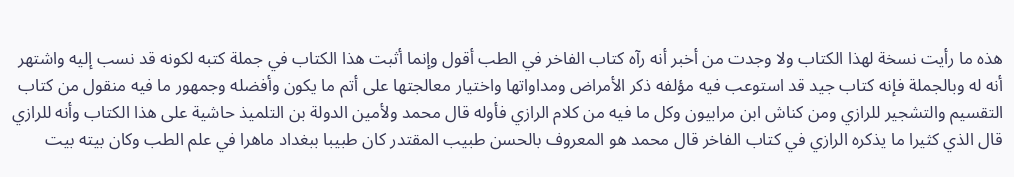هذه ما رأيت نسخة لهذا الكتاب ولا وجدت من أخبر أنه رآه كتاب الفاخر في الطب أقول وإنما أثبت هذا الكتاب في جملة كتبه لكونه قد نسب إليه واشتهر أنه له وبالجملة فإنه كتاب جيد قد استوعب فيه مؤلفه ذكر الأمراض ومداواتها واختيار معالجتها على أتم ما يكون وأفضله وجمهور ما فيه منقول من كتاب التقسيم والتشجير للرازي ومن كناش ابن مرابيون وكل ما فيه من كلام الرازي فأوله قال محمد ولأمين الدولة بن التلميذ حاشية على هذا الكتاب وأنه للرازي قال الذي كثيرا ما يذكره الرازي في كتاب الفاخر قال محمد هو المعروف بالحسن طبيب المقتدر كان طبيبا ببغداد ماهرا في علم الطب وكان بيته بيت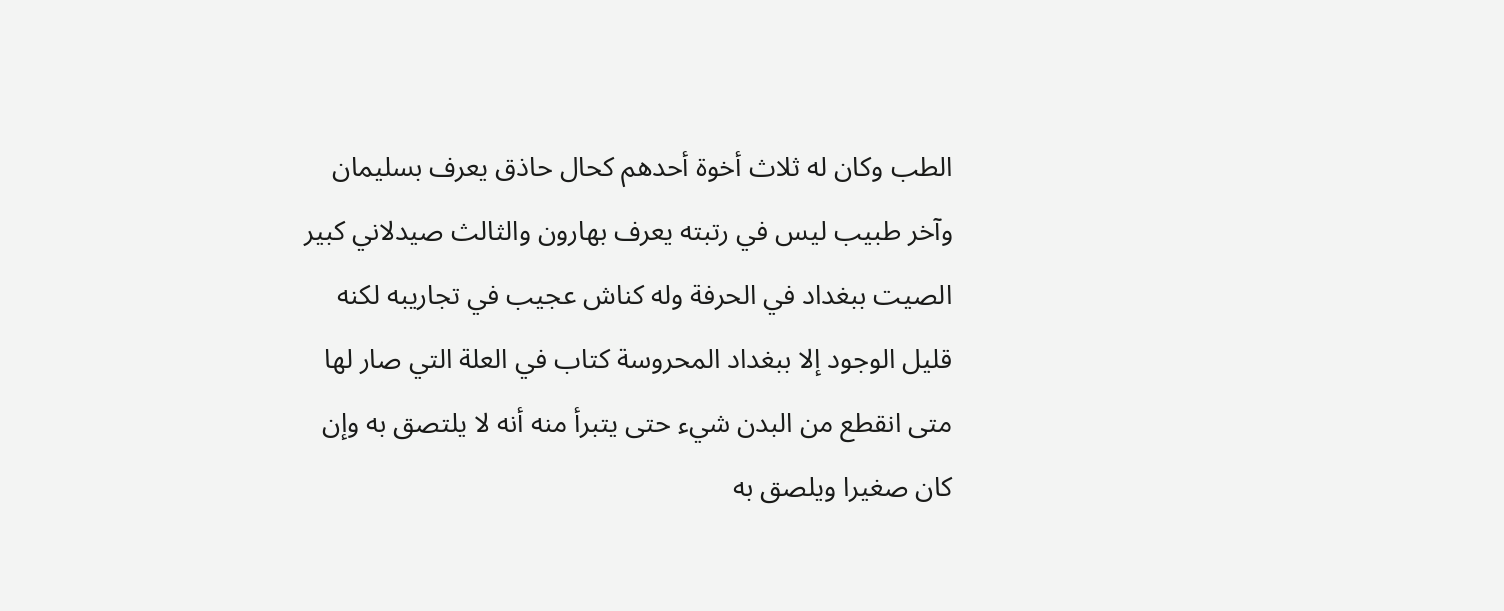الطب وكان له ثلاث أخوة أحدهم كحال حاذق يعرف بسليمان وآخر طبيب ليس في رتبته يعرف بهارون والثالث صيدلاني كبير الصيت ببغداد في الحرفة وله كناش عجيب في تجاريبه لكنه قليل الوجود إلا ببغداد المحروسة كتاب في العلة التي صار لها متى انقطع من البدن شيء حتى يتبرأ منه أنه لا يلتصق به وإن كان صغيرا ويلصق به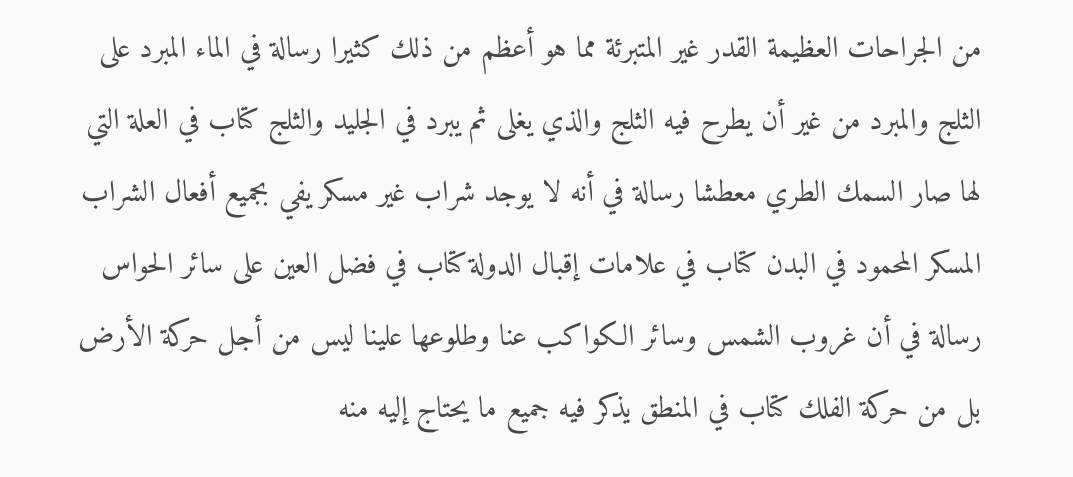من الجراحات العظيمة القدر غير المتبرئة مما هو أعظم من ذلك كثيرا رسالة في الماء المبرد على الثلج والمبرد من غير أن يطرح فيه الثلج والذي يغلى ثم يبرد في الجليد والثلج كتاب في العلة التي لها صار السمك الطري معطشا رسالة في أنه لا يوجد شراب غير مسكر يفي بجميع أفعال الشراب المسكر المحمود في البدن كتاب في علامات إقبال الدولة كتاب في فضل العين على سائر الحواس رسالة في أن غروب الشمس وسائر الكواكب عنا وطلوعها علينا ليس من أجل حركة الأرض بل من حركة الفلك كتاب في المنطق يذكر فيه جميع ما يحتاج إليه منه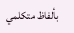بألفاظ متكلمي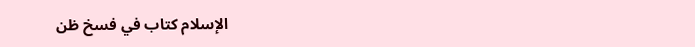الإسلام كتاب في فسخ ظن